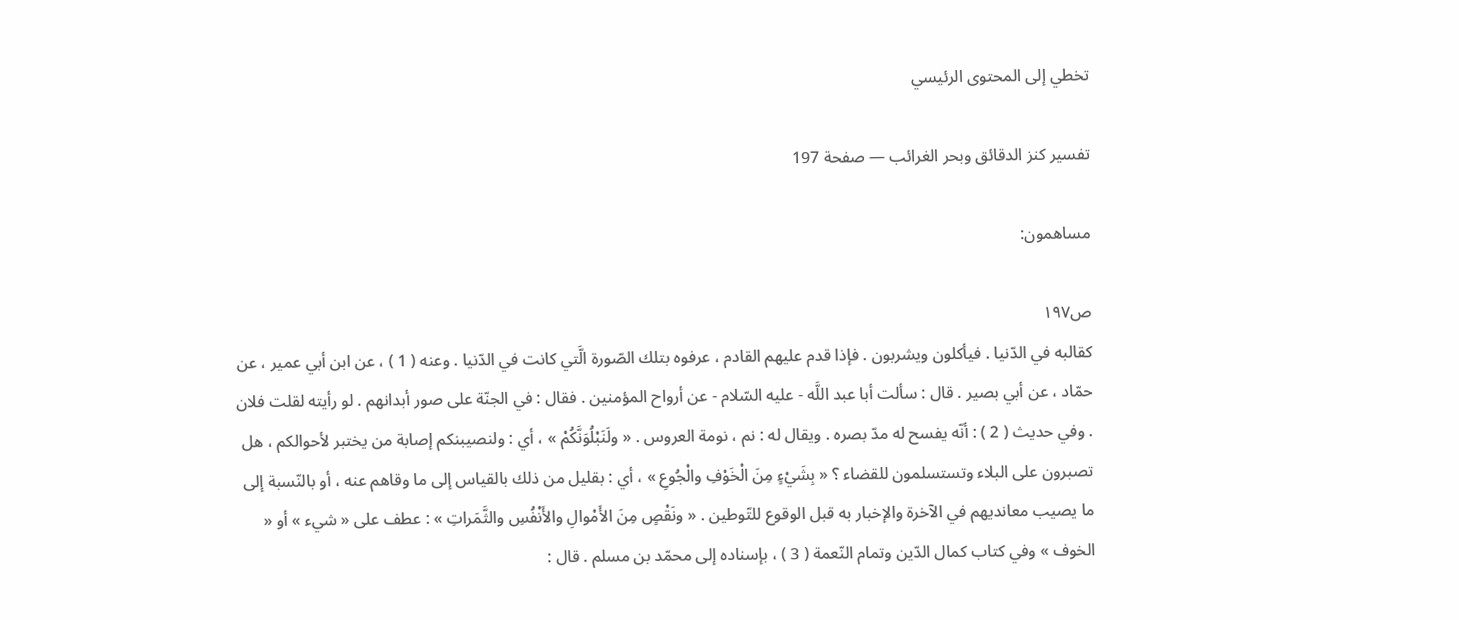تخطي إلى المحتوى الرئيسي

تفسير كنز الدقائق وبحر الغرائب — صفحة 197

مساهمون:

ص١٩٧
كقالبه في الدّنيا . فيأكلون ويشربون . فإذا قدم عليهم القادم ، عرفوه بتلك الصّورة الَّتي كانت في الدّنيا . وعنه ( 1 ) ، عن ابن أبي عمير ، عن حمّاد ، عن أبي بصير . قال : سألت أبا عبد اللَّه - عليه السّلام - عن أرواح المؤمنين . فقال : في الجنّة على صور أبدانهم . لو رأيته لقلت فلان . وفي حديث ( 2 ) : أنّه يفسح له مدّ بصره . ويقال له : نم ، نومة العروس . « ولَنَبْلُوَنَّكُمْ » ، أي : ولنصيبنكم إصابة من يختبر لأحوالكم ، هل تصبرون على البلاء وتستسلمون للقضاء ؟ « بِشَيْءٍ مِنَ الْخَوْفِ والْجُوعِ » ، أي : بقليل من ذلك بالقياس إلى ما وقاهم عنه ، أو بالنّسبة إلى ما يصيب معانديهم في الآخرة والإخبار به قبل الوقوع للتّوطين . « ونَقْصٍ مِنَ الأَمْوالِ والأَنْفُسِ والثَّمَراتِ » : عطف على « شيء » أو « الخوف » وفي كتاب كمال الدّين وتمام النّعمة ( 3 ) ، بإسناده إلى محمّد بن مسلم . قال :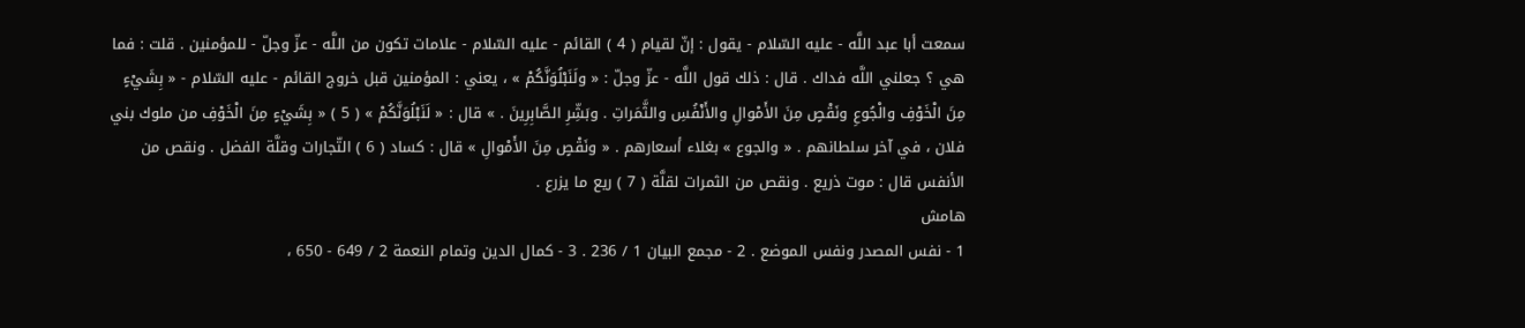سمعت أبا عبد اللَّه - عليه السّلام - يقول : إنّ لقيام ( 4 ) القائم - عليه السّلام - علامات تكون من اللَّه - عزّ وجلّ - للمؤمنين . قلت : فما هي ؟ جعلني اللَّه فداك . قال : ذلك قول اللَّه - عزّ وجلّ : « ولَنَبْلُوَنَّكُمْ » ، يعني : المؤمنين قبل خروج القائم - عليه السّلام - « بِشَيْءٍ مِنَ الْخَوْفِ والْجُوعِ ونَقْصٍ مِنَ الأَمْوالِ والأَنْفُسِ والثَّمَراتِ . وبَشِّرِ الصَّابِرِينَ . » قال : « لَنَبْلُوَنَّكُمْ » ( 5 ) « بِشَيْءٍ مِنَ الْخَوْفِ من ملوك بني فلان ، في آخر سلطانهم . « والجوع » بغلاء أسعارهم . « ونَقْصٍ مِنَ الأَمْوالِ » قال : كساد ( 6 ) التّجارات وقلَّة الفضل . ونقص من الأنفس قال : موت ذريع . ونقص من الثمرات لقلَّة ( 7 ) ريع ما يزرع .
هامش
1 - نفس المصدر ونفس الموضع . 2 - مجمع البيان 1 / 236 . 3 - كمال الدين وتمام النعمة 2 / 649 - 650 ،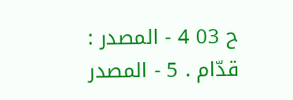ح 03 4 - المصدر : قدّام . 5 - المصدر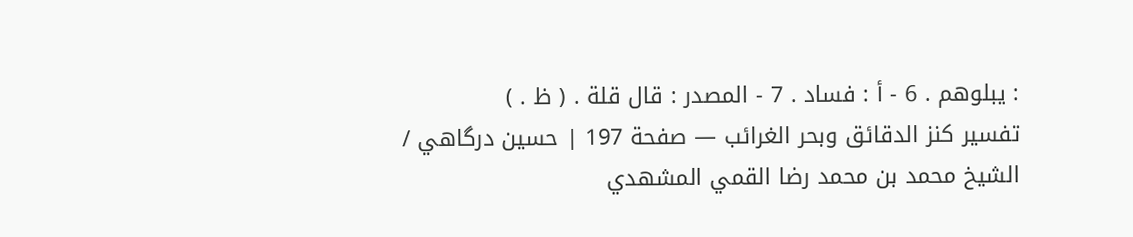: يبلوهم . 6 - أ : فساد . 7 - المصدر : قال قلة . ( ظ . )
تفسير كنز الدقائق وبحر الغرائب — صفحة 197 | حسين درگاهي / الشيخ محمد بن محمد رضا القمي المشهدي